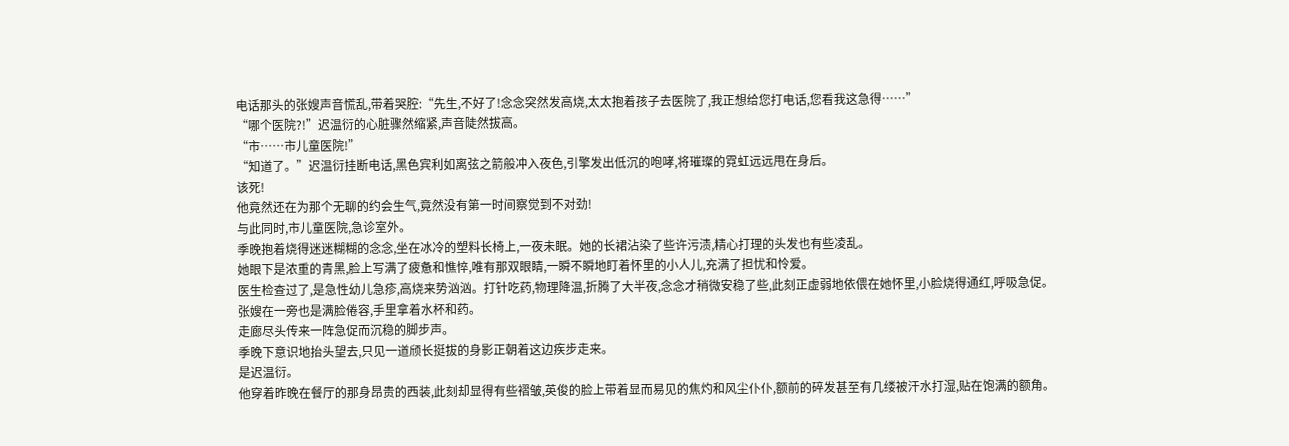电话那头的张嫂声音慌乱,带着哭腔:“先生,不好了!念念突然发高烧,太太抱着孩子去医院了,我正想给您打电话,您看我这急得……”
“哪个医院?!”迟温衍的心脏骤然缩紧,声音陡然拔高。
“市……市儿童医院!”
“知道了。”迟温衍挂断电话,黑色宾利如离弦之箭般冲入夜色,引擎发出低沉的咆哮,将璀璨的霓虹远远甩在身后。
该死!
他竟然还在为那个无聊的约会生气,竟然没有第一时间察觉到不对劲!
与此同时,市儿童医院,急诊室外。
季晚抱着烧得迷迷糊糊的念念,坐在冰冷的塑料长椅上,一夜未眠。她的长裙沾染了些许污渍,精心打理的头发也有些凌乱。
她眼下是浓重的青黑,脸上写满了疲惫和憔悴,唯有那双眼睛,一瞬不瞬地盯着怀里的小人儿,充满了担忧和怜爱。
医生检查过了,是急性幼儿急疹,高烧来势汹汹。打针吃药,物理降温,折腾了大半夜,念念才稍微安稳了些,此刻正虚弱地依偎在她怀里,小脸烧得通红,呼吸急促。
张嫂在一旁也是满脸倦容,手里拿着水杯和药。
走廊尽头传来一阵急促而沉稳的脚步声。
季晚下意识地抬头望去,只见一道颀长挺拔的身影正朝着这边疾步走来。
是迟温衍。
他穿着昨晚在餐厅的那身昂贵的西装,此刻却显得有些褶皱,英俊的脸上带着显而易见的焦灼和风尘仆仆,额前的碎发甚至有几缕被汗水打湿,贴在饱满的额角。